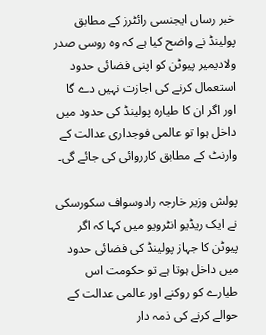خبر رساں ایجنسی رائٹرز کے مطابق پولینڈ نے واضح کیا ہے کہ وہ روسی صدر ولادیمیر پیوٹن کو اپنی فضائی حدود استعمال کرنے کی اجازت نہیں دے گا اور اگر ان کا طیارہ پولینڈ کی حدود میں داخل ہوا تو عالمی فوجداری عدالت کے وارنٹ کے مطابق کارروائی کی جائے گی۔

پولش وزیر خارجہ رادوسواف سکورسکی نے ایک ریڈیو انٹرویو میں کہا کہ اگر پیوٹن کا جہاز پولینڈ کی فضائی حدود میں داخل ہوتا ہے تو حکومت اس طیارے کو روکنے اور عالمی عدالت کے حوالے کرنے کی ذمہ دار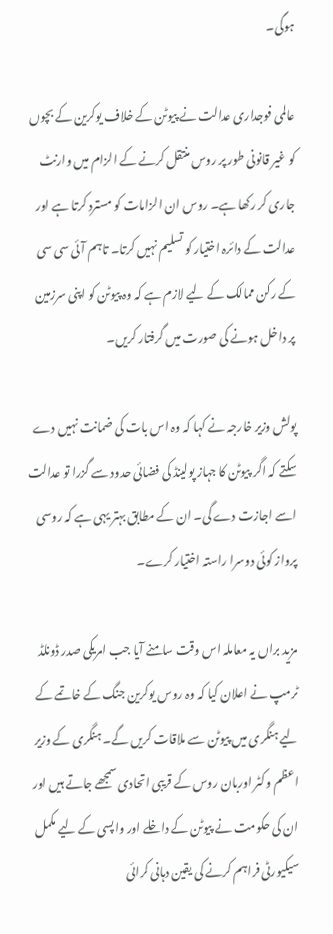ہوگی۔

عالمی فوجداری عدالت نے پیوٹن کے خلاف یوکرین کے بچوں کو غیر قانونی طور پر روس منتقل کرنے کے الزام میں وارنٹ جاری کر رکھا ہے۔ روس ان الزامات کو مسترد کرتا ہے اور عدالت کے دائرہ اختیار کو تسلیم نہیں کرتا۔ تاہم آئی سی سی کے رکن ممالک کے لیے لازم ہے کہ وہ پیوٹن کو اپنی سرزمین پر داخل ہونے کی صورت میں گرفتار کریں۔

پولش وزیر خارجہ نے کہا کہ وہ اس بات کی ضمانت نہیں دے سکتے کہ اگر پیوٹن کا جہاز پولینڈ کی فضائی حدود سے گزرا تو عدالت اسے اجازت دے گی۔ ان کے مطابق بہتر یہی ہے کہ روسی پرواز کوئی دوسرا راستہ اختیار کرے۔

مزید براں یہ معاملہ اس وقت سامنے آیا جب امریکی صدر ڈونلڈ ٹرمپ نے اعلان کیا کہ وہ روس یوکرین جنگ کے خاتمے کے لیے ہنگری میں پیوٹن سے ملاقات کریں گے۔ ہنگری کے وزیر اعظم وکٹر اوربان روس کے قریبی اتحادی سمجھے جاتے ہیں اور ان کی حکومت نے پیوٹن کے داخلے اور واپسی کے لیے مکمل سیکیورٹی فراہم کرنے کی یقین دہانی کرائی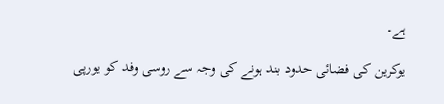ہے۔

یوکرین کی فضائی حدود بند ہونے کی وجہ سے روسی وفد کو یورپی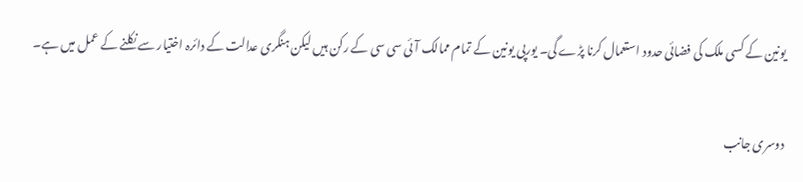یونین کے کسی ملک کی فضائی حدود استعمال کرنا پڑے گی۔ یورپی یونین کے تمام ممالک آئی سی سی کے رکن ہیں لیکن ہنگری عدالت کے دائرہ اختیار سے نکلنے کے عمل میں ہے۔

دوسری جانب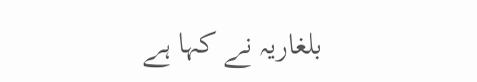بلغاریہ نے کہا ہے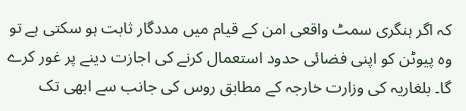کہ اگر ہنگری سمٹ واقعی امن کے قیام میں مددگار ثابت ہو سکتی ہے تو وہ پیوٹن کو اپنی فضائی حدود استعمال کرنے کی اجازت دینے پر غور کرے گا۔ بلغاریہ کی وزارت خارجہ کے مطابق روس کی جانب سے ابھی تک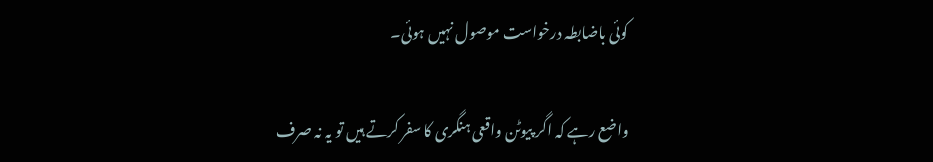کوئی باضابطہ درخواست موصول نہیں ہوئی۔

واضع رہے کہ اگر پیوٹن واقعی ہنگری کا سفر کرتے ہیں تو یہ نہ صرف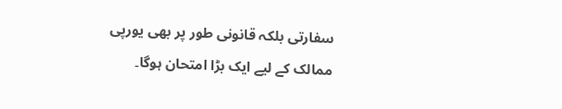سفارتی بلکہ قانونی طور پر بھی یورپی ممالک کے لیے ایک بڑا امتحان ہوگا۔